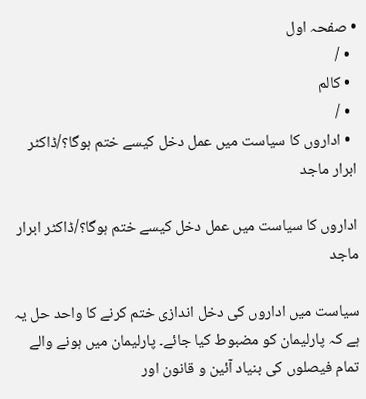• صفحہ اول
  • /
  • کالم
  • /
  • اداروں کا سیاست میں عمل دخل کیسے ختم ہوگا؟/ڈاکٹر ابرار ماجد

اداروں کا سیاست میں عمل دخل کیسے ختم ہوگا؟/ڈاکٹر ابرار ماجد

سیاست میں اداروں کی دخل اندازی ختم کرنے کا واحد حل یہ ہے کہ پارلیمان کو مضبوط کیا جائے۔ پارلیمان میں ہونے والے تمام فیصلوں کی بنیاد آئین و قانون اور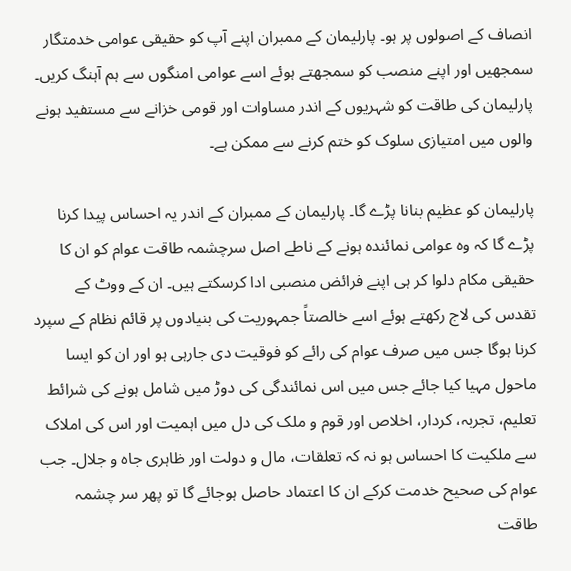انصاف کے اصولوں پر ہو۔ پارلیمان کے ممبران اپنے آپ کو حقیقی عوامی خدمتگار سمجھیں اور اپنے منصب کو سمجھتے ہوئے اسے عوامی امنگوں سے ہم آہنگ کریں۔ پارلیمان کی طاقت کو شہریوں کے اندر مساوات اور قومی خزانے سے مستفید ہونے والوں میں امتیازی سلوک کو ختم کرنے سے ممکن ہے۔

پارلیمان کو عظیم بنانا پڑے گا۔ پارلیمان کے ممبران کے اندر یہ احساس پیدا کرنا پڑے گا کہ وہ عوامی نمائندہ ہونے کے ناطے اصل سرچشمہ طاقت عوام کو ان کا حقیقی مکام دلوا کر ہی اپنے فرائض منصبی ادا کرسکتے ہیں۔ ان کے ووٹ کے تقدس کی لاج رکھتے ہوئے اسے خالصتاً جمہوریت کی بنیادوں پر قائم نظام کے سپرد کرنا ہوگا جس میں صرف عوام کی رائے کو فوقیت دی جارہی ہو اور ان کو ایسا ماحول مہیا کیا جائے جس میں اس نمائندگی کی دوڑ میں شامل ہونے کی شرائط تعلیم، تجربہ، کردار، اخلاص اور قوم و ملک کی دل میں اہمیت اور اس کی املاک سے ملکیت کا احساس ہو نہ کہ تعلقات، مال و دولت اور ظاہری جاہ و جلال۔ جب عوام کی صحیح خدمت کرکے ان کا اعتماد حاصل ہوجائے گا تو پھر سر چشمہ طاقت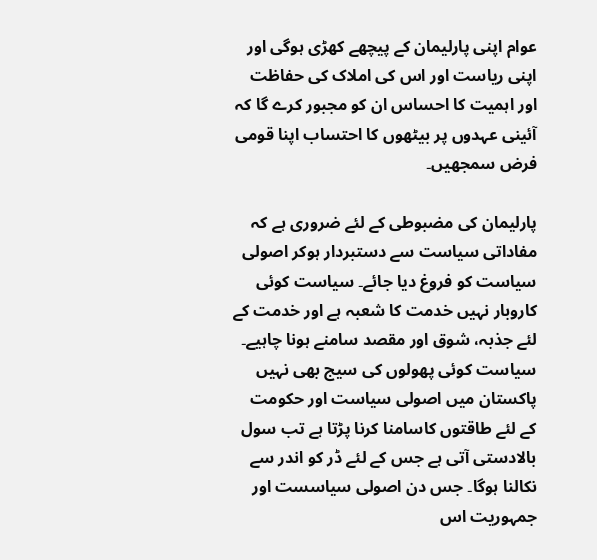عوام اپنی پارلیمان کے پیچھے کھڑی ہوگی اور اپنی ریاست اور اس کی املاک کی حفاظت اور اہمیت کا احساس ان کو مجبور کرے گا کہ آئینی عہدوں پر بیٹھوں کا احتساب اپنا قومی فرض سمجھیں۔

پارلیمان کی مضبوطی کے لئے ضروری ہے کہ مفاداتی سیاست سے دستبردار ہوکر اصولی سیاست کو فروغ دیا جائے۔ سیاست کوئی کاروبار نہیں خدمت کا شعبہ ہے اور خدمت کے لئے جذبہ، شوق اور مقصد سامنے ہونا چاہیے۔ سیاست کوئی پھولوں کی سیج بھی نہیں پاکستان میں اصولی سیاست اور حکومت کے لئے طاقتوں کاسامنا کرنا پڑتا ہے تب سول بالادستی آتی ہے جس کے لئے ڈر کو اندر سے نکالنا ہوگا۔ جس دن اصولی سیاسست اور جمہوریت اس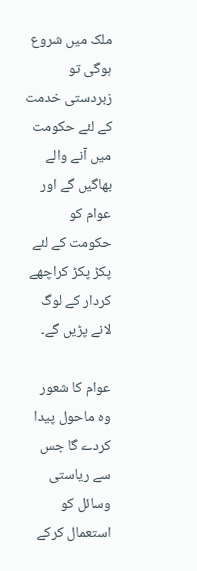ملک میں شروع ہوگی تو زبردستی خدمت کے لئے حکومت میں آنے والے بھاگیں گے اور عوام کو حکومت کے لئے پکڑ پکڑ کراچھے کردار کے لوگ لانے پڑیں گے۔

عوام کا شعور وہ ماحول پیدا کردے گا جس سے ریاستی وسائل کو استعمال کرکے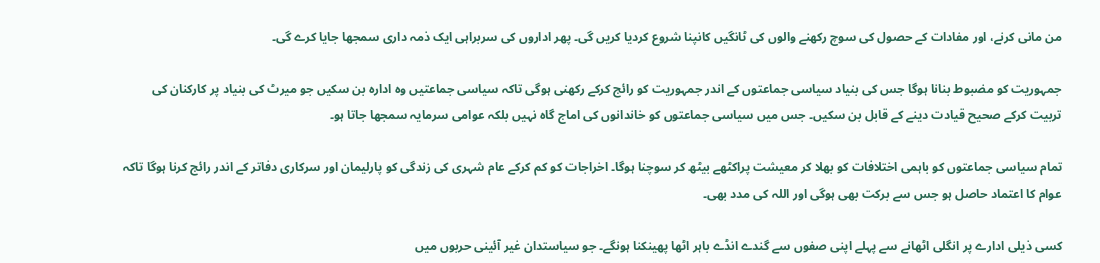من مانی کرنے، اور مفادات کے حصول کی سوچ رکھنے والوں کی ٹانگیں کانپنا شروع کردیا کریں گی۔ پھر اداروں کی سربراہی ایک ذمہ داری سمجھا جایا کرے گی۔

جمہوریت کو مضبوط بنانا ہوگا جس کی بنیاد سیاسی جماعتوں کے اندر جمہوریت کو رائج کرکے رکھنی ہوگی تاکہ سیاسی جماعتیں وہ ادارہ بن سکیں جو میرٹ کی بنیاد پر کارکنان کی تربیت کرکے صحیح قیادت دینے کے قابل بن سکیں۔ جس میں سیاسی جماعتوں کو خاندانوں کی اماج گاہ نہیں بلکہ عوامی سرمایہ سمجھا جاتا ہو۔

تمام سیاسی جماعتوں کو باہمی اختلافات کو بھلا کر معیشت پراکٹھے بیٹھ کر سوچنا ہوگا۔ اخراجات کو کم کرکے عام شہری کی زندگی کو پارلیمان اور سرکاری دفاتر کے اندر رائج کرنا ہوگا تاکہ عوام کا اعتماد حاصل ہو جس سے برکت بھی ہوگی اور اللہ کی مدد بھی۔

کسی ذیلی ادارے پر انگلی اٹھانے سے پہلے اپنی صفوں سے گندے انڈے باہر اٹھا پھینکنا ہونگے۔ جو سیاستدان غیر آئینی حربوں میں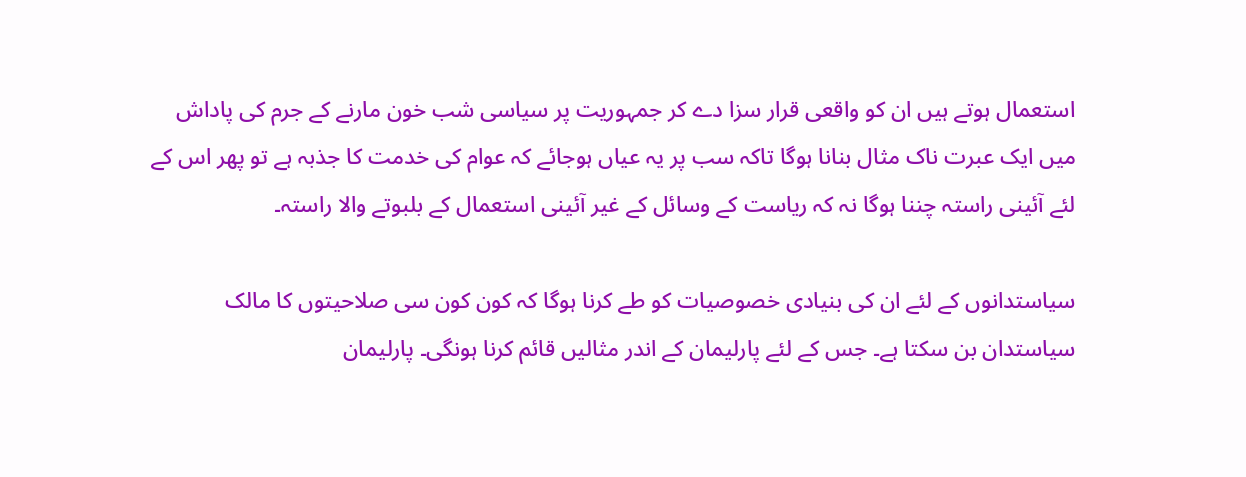استعمال ہوتے ہیں ان کو واقعی قرار سزا دے کر جمہوریت پر سیاسی شب خون مارنے کے جرم کی پاداش میں ایک عبرت ناک مثال بنانا ہوگا تاکہ سب پر یہ عیاں ہوجائے کہ عوام کی خدمت کا جذبہ ہے تو پھر اس کے لئے آئینی راستہ چننا ہوگا نہ کہ ریاست کے وسائل کے غیر آئینی استعمال کے بلبوتے والا راستہ۔

سیاستدانوں کے لئے ان کی بنیادی خصوصیات کو طے کرنا ہوگا کہ کون کون سی صلاحیتوں کا مالک سیاستدان بن سکتا ہے۔ جس کے لئے پارلیمان کے اندر مثالیں قائم کرنا ہونگی۔ پارلیمان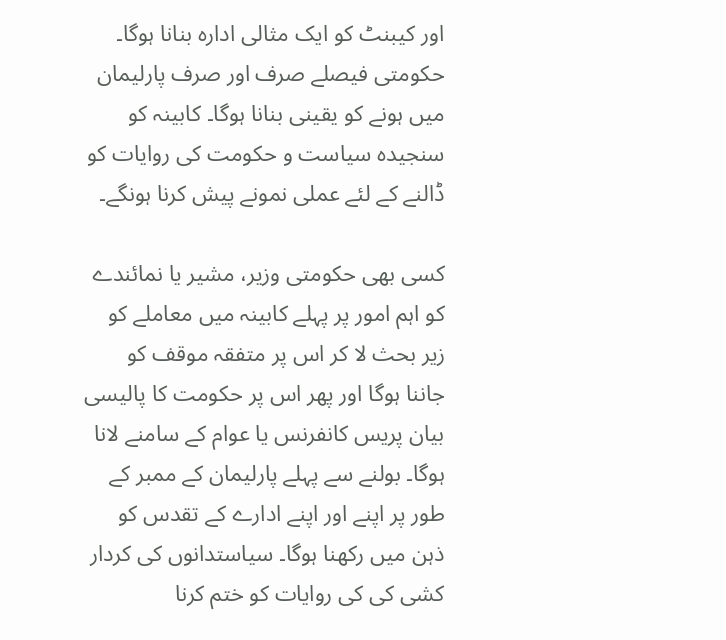اور کیبنٹ کو ایک مثالی ادارہ بنانا ہوگا۔ حکومتی فیصلے صرف اور صرف پارلیمان میں ہونے کو یقینی بنانا ہوگا۔ کابینہ کو سنجیدہ سیاست و حکومت کی روایات کو ڈالنے کے لئے عملی نمونے پیش کرنا ہونگے۔

کسی بھی حکومتی وزیر، مشیر یا نمائندے کو اہم امور پر پہلے کابینہ میں معاملے کو زیر بحث لا کر اس پر متفقہ موقف کو جاننا ہوگا اور پھر اس پر حکومت کا پالیسی بیان پریس کانفرنس یا عوام کے سامنے لانا ہوگا۔ بولنے سے پہلے پارلیمان کے ممبر کے طور پر اپنے اور اپنے ادارے کے تقدس کو ذہن میں رکھنا ہوگا۔ سیاستدانوں کی کردار کشی کی کی روایات کو ختم کرنا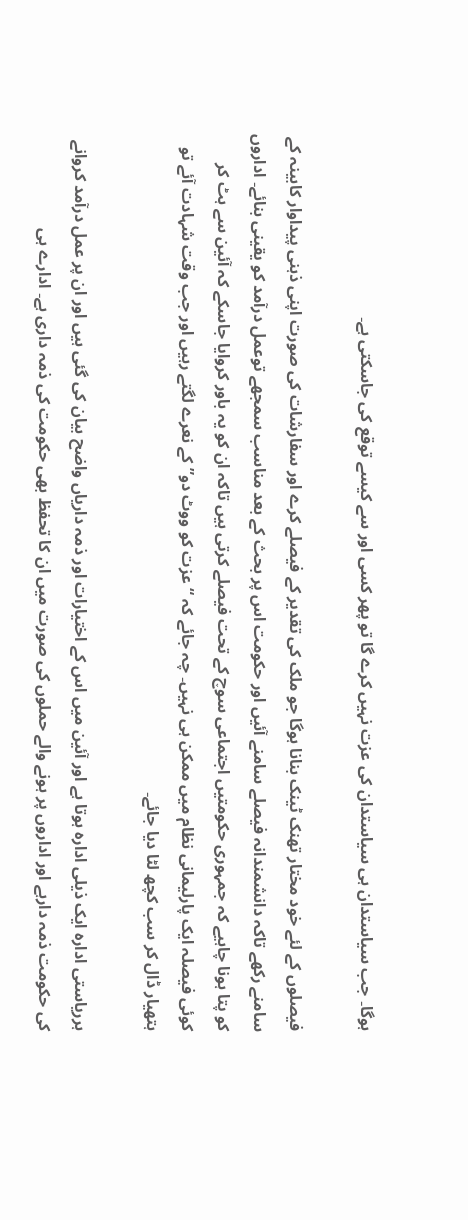ہوگا۔ جب سیاستدان ہی سیاستدان کی عزت نہیں کرے گا تو پھر کسی اور سے کیسے توقع کی جاسکتی ہے۔

فیصلوں کے لئے خود مختار تھنک ٹینک بنانا ہوگا جو ملک کی تقدیر کے فیصلے کرے اور سفارشات کی صورت اپنی ذہنی پیداوار کابینہ کے سامنے رکھے تاکہ دانشمندانہ فیصلے سامنے آئیں اور حکومت اس پر بحث کے بعد مناسب سمجھے توعمل درآمد کو یقینی بنائے۔ اداروں کو پتا ہونا چاہیے کہ جمہوری حکومتیں اجتماعی سوچ کے تحت فیصلے کرتی ہیں تاکہ ان کو یہ باور کروایا جاسکے کہ آئین سے ہٹ کر کوئی فیصلہ ایک پارلیمانی نظام میں ممکن ہی نہیں۔ چہ جائے کہ “عزت کو ووٹ دو” کے نعرے لگتے رہیں اور جب وقت شہادت آئے تو ہتھیار ڈال کر سب کچھ لٹا دیا جائے۔

ہرریاستی ادارہ ایک ذیلی ادارہ ہوتا ہے اور آئین میں اس کے اختیارات اور ذمہ داریاں واضح بیان کی گئی ہیں اور ان پر عمل درآمد کروانے کی حکومت ذمہ دارہے اور اداروں پر ہونے والے حملوں کی صورت میں ان کا تحفظ بھی حکومت کی ذمہ داری ہے۔ ادارے ہی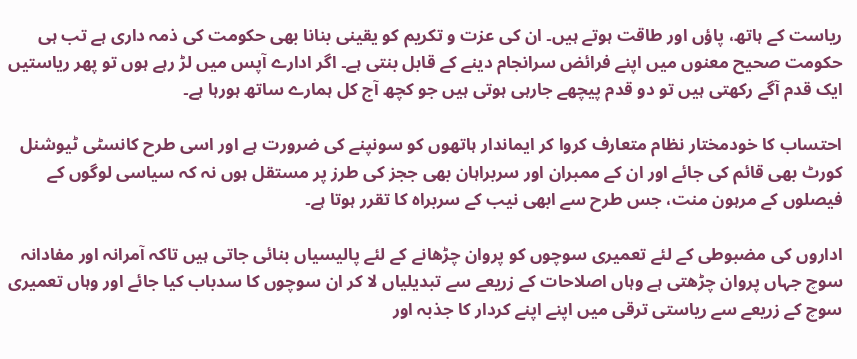ریاست کے ہاتھ، پاؤں اور طاقت ہوتے ہیں۔ ان کی عزت و تکریم کو یقینی بنانا بھی حکومت کی ذمہ داری ہے تب ہی حکومت صحیح معنوں میں اپنے فرائض سرانجام دینے کے قابل بنتی ہے۔ اگر ادارے آپس میں لڑ رہے ہوں تو پھر ریاستیں ایک قدم آگے رکھتی ہیں تو دو قدم پیچھے جارہی ہوتی ہیں جو کچھ آج کل ہمارے ساتھ ہورہا ہے۔

احتساب کا خودمختار نظام متعارف کروا کر ایماندار ہاتھوں کو سونپنے کی ضرورت ہے اور اسی طرح کانسٹی ٹیوشنل کورٹ بھی قائم کی جائے اور ان کے ممبران اور سربراہان بھی ججز کی طرز پر مستقل ہوں نہ کہ سیاسی لوگوں کے فیصلوں کے مرہون منت، جس طرح سے ابھی نیب کے سربراہ کا تقرر ہوتا ہے۔

اداروں کی مضبوطی کے لئے تعمیری سوچوں کو پروان چڑھانے کے لئے پالیسیاں بنائی جاتی ہیں تاکہ آمرانہ اور مفادانہ سوچ جہاں پروان چڑھتی ہے وہاں اصلاحات کے زریعے سے تبدیلیاں لا کر ان سوچوں کا سدباب کیا جائے اور وہاں تعمیری سوچ کے زریعے سے ریاستی ترقی میں اپنے اپنے کردار کا جذبہ اور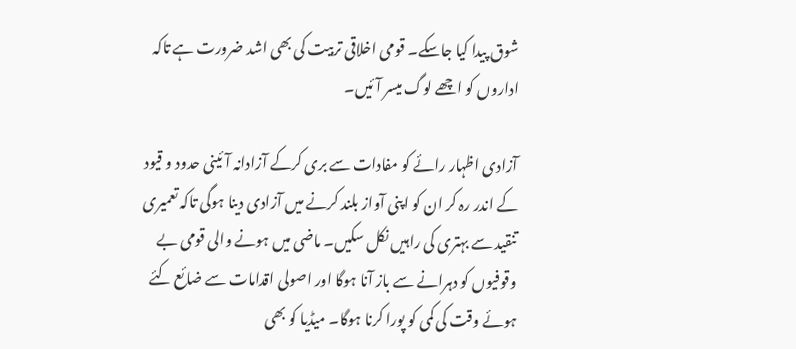شوق پیدا کیا جاسکے۔ قومی اخلاقی تربیت کی بھی اشد ضرورت ہے تاکہ اداروں کو اچھے لوگ میسر آئیں۔

آزادی اظہار رائے کو مفادات سے بری کرکے آزادانہ آئینی حدود و قیود کے اندر رہ کر ان کو اپنی آواز بلند کرنے میں آزادی دینا ہوگی تاکہ تعمیری تنقید سے بہتری کی راہیں نکل سکیں۔ ماضی میں ہونے والی قومی بے وقوفیوں کو دہرانے سے باز آنا ہوگا اور اصولی اقدامات سے ضائع کئے ہوئے وقت کی کمی کو پورا کرنا ہوگا۔ میڈیا کو بھی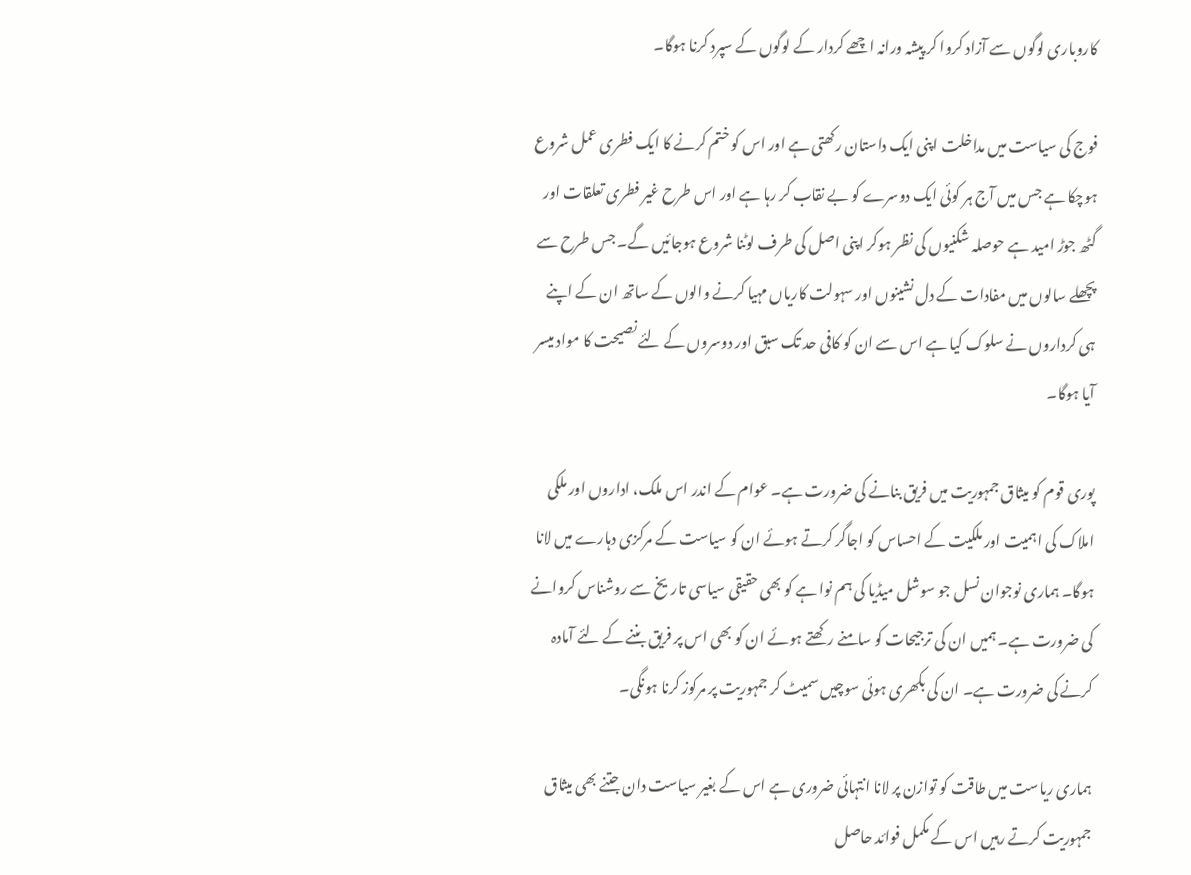کاروباری لوگوں سے آزاد کروا کر پیشہ ورانہ اچھے کردار کے لوگوں کے سپرد کرنا ہوگا۔

فوج کی سیاست میں مداخلت اپنی ایک داستان رکھتی ہے اور اس کو ختم کرنے کا ایک فطری عمل شروع ہوچکا ہے جس میں آج ہر کوئی ایک دوسرے کو بے نقاب کر رہا ہے اور اس طرح غیر فطری تعلقات اور گٹھ جوڑ امید ہے حوصلہ شکنیوں کی نظر ہوکر اپنی اصل کی طرف لوٹنا شروع ہوجائیں گے۔ جس طرح سے پچھلے سالوں میں مفادات کے دل نشینوں اور سہولت کاریاں مہیا کرنے والوں کے ساتھ ان کے اپنے ہی کرداروں نے سلوک کیا ہے اس سے ان کو کافی حد تک سبق اور دوسروں کے لئے نصیحت کا مواد میسر آیا ہوگا۔

پوری قوم کو میثاق جمہوریت میں فریق بنانے کی ضرورت ہے۔ عوام کے اندر اس ملک، اداروں اور ملکی املاک کی اہمیت اور ملکیت کے احساس کو اجاگر کرتے ہوئے ان کو سیاست کے مرکزی دہارے میں لانا ہوگا۔ ہماری نوجوان نسل جو سوشل میڈیا کی ہم نوا ہے کو بھی حقیقی سیاسی تاریخ سے روشناس کروانے کی ضرورت ہے۔ ہمیں ان کی ترجیحات کو سامنے رکھتے ہوئے ان کو بھی اس پر فریق بننے کے لئے آمادہ کرنے کی ضرورت ہے۔ ان کی بکھری ہوئی سوچیں سمیٹ کر جمہوریت پر مرکوز کرنا ہونگی۔

ہماری ریاست میں طاقت کو توازن پر لانا انتہائی ضروری ہے اس کے بغیر سیاست دان جتنے بھی میثاق جمہوریت کرتے رہیں اس کے مکمل فوائد حاصل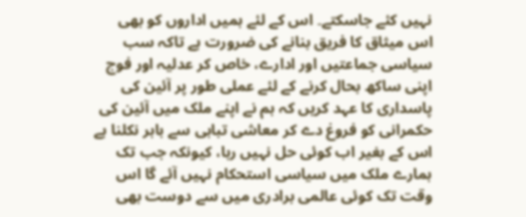نہیں کئے جاسکتے۔ اس کے لئے ہمیں اداروں کو بھی اس میثاق کا فریق بنانے کی ضرورت ہے تاکہ سب سیاسی جماعتیں اور ادارے، خاص کر عدلیہ اور فوج اپنی ساکھ بحال کرنے کے لئے عملی طور پر آئین کی پاسداری کا عہد کریں کہ ہم نے اپنے ملک میں آئین کی حکمرانی کو فروغ دے کر معاشی تباہی سے باہر نکلنا ہے اس کے بغیر اب کوئی حل نہیں رہا، کیونکہ جب تک ہمارے ملک میں سیاسی استحکام نہیں آئے گا اس وقت تک کوئی عالمی برادری میں سے دوست بھی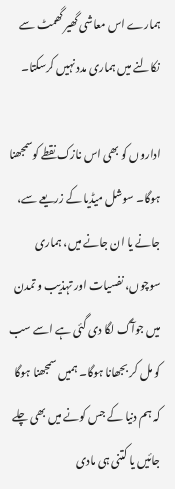ہمارے اس معاشی گھیر گھمٹ سے نکالنے میں ہماری مدد نہیں کرسکتا۔

اداروں کو بھی اس نازک نقطے کوسمجھنا ہوگا۔ سوشل میڈیا کے زریعے سے، جانے یا ان جانے میں، ہماری سوچوں، نفسیات اور تہذیب و تمدن میں جوآگ لگا دی گئی ہے اسے سب کو مل کر بجھانا ہوگا۔ ہمیں سمجھنا ہوگا کہ ہم دنیا کے جس کونے میں بھی چلے جائیں یا کتنی ہی مادی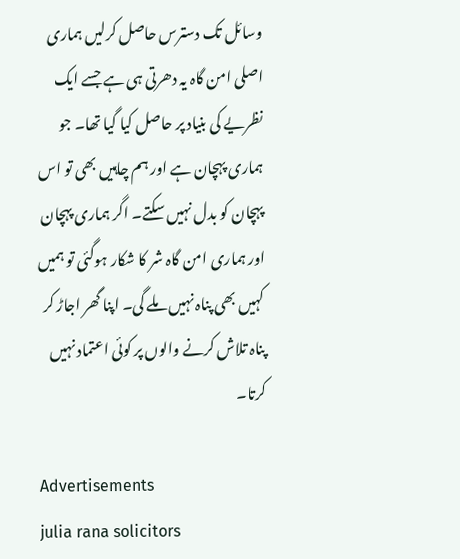وسائل تک دسترس حاصل کرلیں ہماری اصلی امن گاہ یہ دھرتی ہی ہے جسے ایک نظریے کی بنیاد پر حاصل کیا گیا تھا۔ جو ہماری پہچان ہے اور ہم چاہیں بھی تو اس پہچان کو بدل نہیں سکتے۔ اگر ہماری پہچان اور ہماری امن گاہ شر کا شکار ہوگئی تو ہمیں کہیں بھی پناہ نہیں ملے گی۔ اپنا گھر اجاڑ کر پناہ تلاش کرنے والوں پر کوئی اعتماد نہیں کرتا۔

Advertisements
julia rana solicitors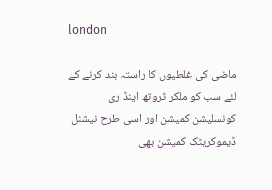london

ماضی کی غلطیوں کا راستہ بند کرنے کے لئے سب کو ملکر ٹروتھ اینڈ ری کونسلیشن کمیشن اور اسی طرح نیشنل ڈیموکریٹک کمیشن بھی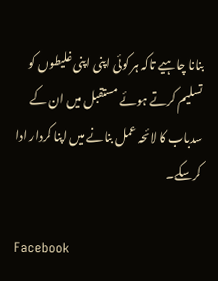بنانا چاہیے تاکہ ہر کوئی اپنی اپنی غلیطوں کو تسلیم کرتے ہوئے مستقبل میں ان کے سدباب کا لائحہ عمل بنانے میں اپنا کردار ادا کرسکے۔

Facebook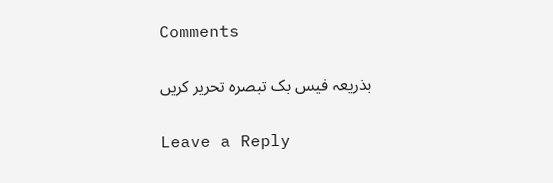Comments

بذریعہ فیس بک تبصرہ تحریر کریں

Leave a Reply